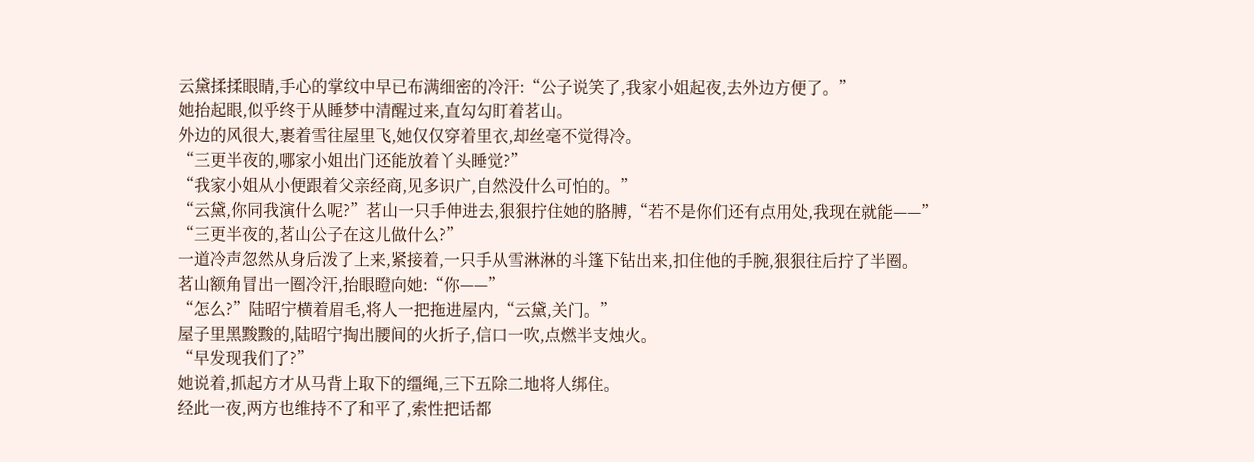云黛揉揉眼睛,手心的掌纹中早已布满细密的冷汗:“公子说笑了,我家小姐起夜,去外边方便了。”
她抬起眼,似乎终于从睡梦中清醒过来,直勾勾盯着茗山。
外边的风很大,裹着雪往屋里飞,她仅仅穿着里衣,却丝毫不觉得冷。
“三更半夜的,哪家小姐出门还能放着丫头睡觉?”
“我家小姐从小便跟着父亲经商,见多识广,自然没什么可怕的。”
“云黛,你同我演什么呢?”茗山一只手伸进去,狠狠拧住她的胳膊,“若不是你们还有点用处,我现在就能——”
“三更半夜的,茗山公子在这儿做什么?”
一道冷声忽然从身后泼了上来,紧接着,一只手从雪淋淋的斗篷下钻出来,扣住他的手腕,狠狠往后拧了半圈。
茗山额角冒出一圈冷汗,抬眼瞪向她:“你——”
“怎么?”陆昭宁横着眉毛,将人一把拖进屋内,“云黛,关门。”
屋子里黑黢黢的,陆昭宁掏出腰间的火折子,信口一吹,点燃半支烛火。
“早发现我们了?”
她说着,抓起方才从马背上取下的缰绳,三下五除二地将人绑住。
经此一夜,两方也维持不了和平了,索性把话都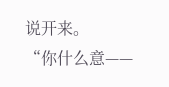说开来。
“你什么意——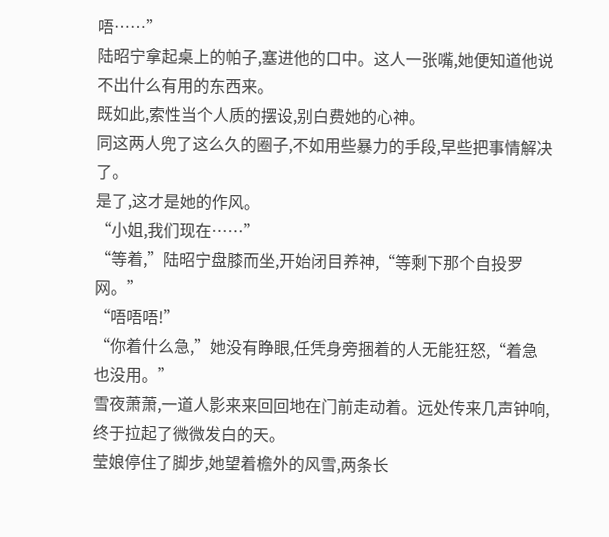唔……”
陆昭宁拿起桌上的帕子,塞进他的口中。这人一张嘴,她便知道他说不出什么有用的东西来。
既如此,索性当个人质的摆设,别白费她的心神。
同这两人兜了这么久的圈子,不如用些暴力的手段,早些把事情解决了。
是了,这才是她的作风。
“小姐,我们现在……”
“等着,”陆昭宁盘膝而坐,开始闭目养神,“等剩下那个自投罗网。”
“唔唔唔!”
“你着什么急,”她没有睁眼,任凭身旁捆着的人无能狂怒,“着急也没用。”
雪夜萧萧,一道人影来来回回地在门前走动着。远处传来几声钟响,终于拉起了微微发白的天。
莹娘停住了脚步,她望着檐外的风雪,两条长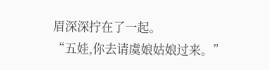眉深深拧在了一起。
“五娃,你去请虞娘姑娘过来。”